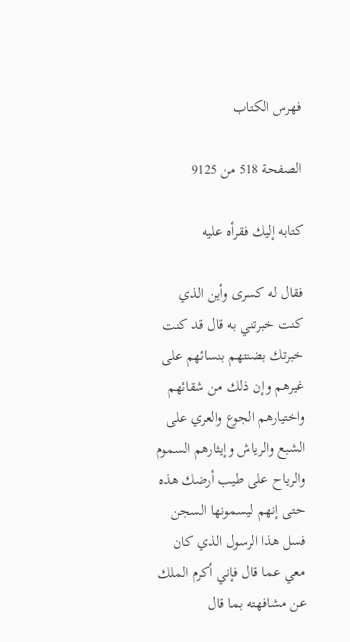فهرس الكتاب

الصفحة 518 من 9125

كتابه إليك فقرأه عليه

فقال له كسرى وأين الذي كنت خبرتني به قال قد كنت خبرتك بضنتهم بنسائهم على غيرهم وإن ذلك من شقائهم واختيارهم الجوع والعري على الشبع والرياش وإيثارهم السموم والرياح على طيب أرضك هذه حتى إنهم ليسمونها السجن فسل هذا الرسول الذي كان معي عما قال فإني أكرم الملك عن مشافهته بما قال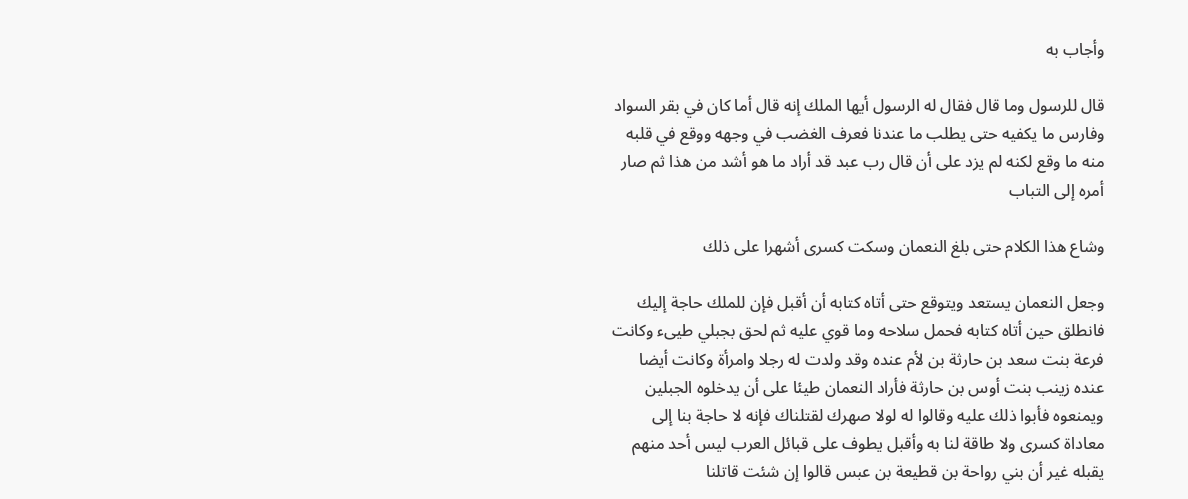وأجاب به

قال للرسول وما قال فقال له الرسول أيها الملك إنه قال أما كان في بقر السواد وفارس ما يكفيه حتى يطلب ما عندنا فعرف الغضب في وجهه ووقع في قلبه منه ما وقع لكنه لم يزد على أن قال رب عبد قد أراد ما هو أشد من هذا ثم صار أمره إلى التباب

وشاع هذا الكلام حتى بلغ النعمان وسكت كسرى أشهرا على ذلك

وجعل النعمان يستعد ويتوقع حتى أتاه كتابه أن أقبل فإن للملك حاجة إليك فانطلق حين أتاه كتابه فحمل سلاحه وما قوي عليه ثم لحق بجبلي طيىء وكانت فرعة بنت سعد بن حارثة بن لأم عنده وقد ولدت له رجلا وامرأة وكانت أيضا عنده زينب بنت أوس بن حارثة فأراد النعمان طيئا على أن يدخلوه الجبلين ويمنعوه فأبوا ذلك عليه وقالوا له لولا صهرك لقتلناك فإنه لا حاجة بنا إلى معاداة كسرى ولا طاقة لنا به وأقبل يطوف على قبائل العرب ليس أحد منهم يقبله غير أن بني رواحة بن قطيعة بن عبس قالوا إن شئت قاتلنا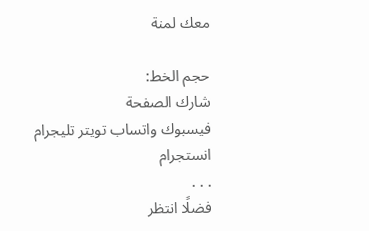معك لمنة

حجم الخط:
شارك الصفحة
فيسبوك واتساب تويتر تليجرام انستجرام
. . .
فضلًا انتظر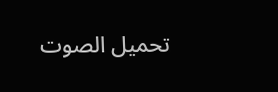تحميل الصوت